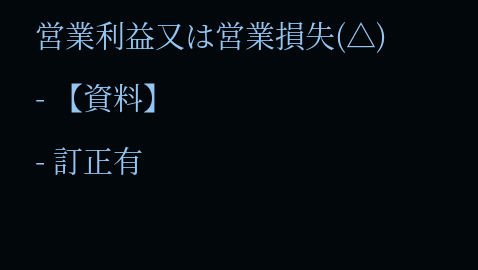営業利益又は営業損失(△)
- 【資料】
- 訂正有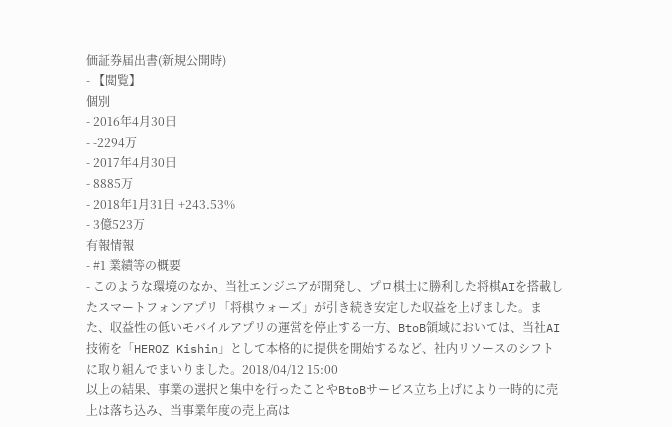価証券届出書(新規公開時)
- 【閲覧】
個別
- 2016年4月30日
- -2294万
- 2017年4月30日
- 8885万
- 2018年1月31日 +243.53%
- 3億523万
有報情報
- #1 業績等の概要
- このような環境のなか、当社エンジニアが開発し、プロ棋士に勝利した将棋AIを搭載したスマートフォンアプリ「将棋ウォーズ」が引き続き安定した収益を上げました。また、収益性の低いモバイルアプリの運営を停止する一方、BtoB領域においては、当社AI技術を「HEROZ Kishin」として本格的に提供を開始するなど、社内リソースのシフトに取り組んでまいりました。2018/04/12 15:00
以上の結果、事業の選択と集中を行ったことやBtoBサービス立ち上げにより一時的に売上は落ち込み、当事業年度の売上高は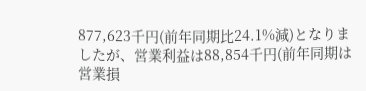877,623千円(前年同期比24.1%減)となりましたが、営業利益は88,854千円(前年同期は営業損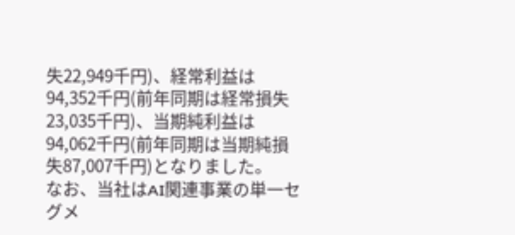失22,949千円)、経常利益は94,352千円(前年同期は経常損失23,035千円)、当期純利益は94,062千円(前年同期は当期純損失87,007千円)となりました。
なお、当社はAI関連事業の単一セグメ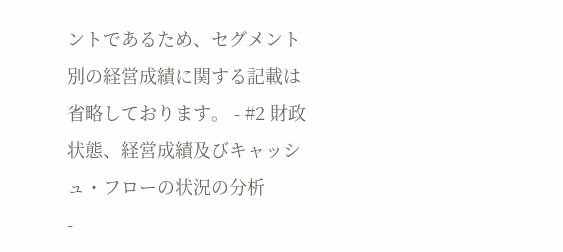ントであるため、セグメント別の経営成績に関する記載は省略しております。 - #2 財政状態、経営成績及びキャッシュ・フローの状況の分析
-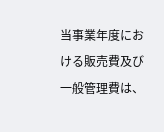当事業年度における販売費及び一般管理費は、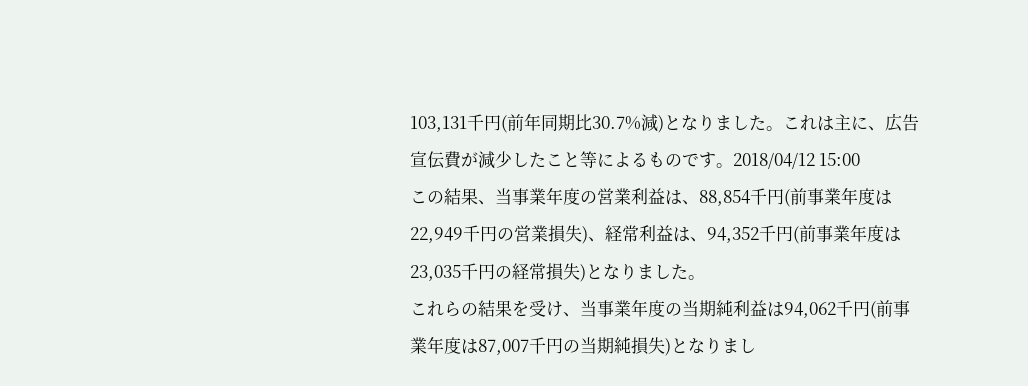103,131千円(前年同期比30.7%減)となりました。これは主に、広告宣伝費が減少したこと等によるものです。2018/04/12 15:00
この結果、当事業年度の営業利益は、88,854千円(前事業年度は22,949千円の営業損失)、経常利益は、94,352千円(前事業年度は23,035千円の経常損失)となりました。
これらの結果を受け、当事業年度の当期純利益は94,062千円(前事業年度は87,007千円の当期純損失)となりまし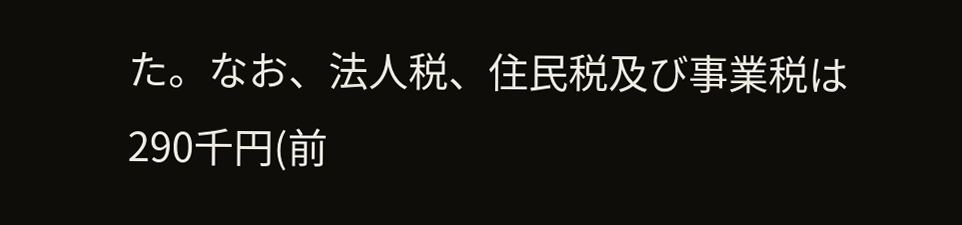た。なお、法人税、住民税及び事業税は290千円(前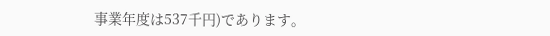事業年度は537千円)であります。